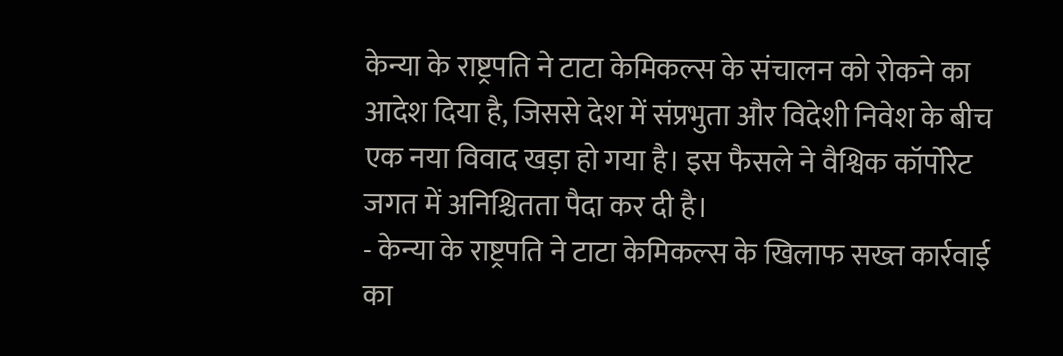केन्या के राष्ट्रपति ने टाटा केमिकल्स के संचालन को रोकने का आदेश दिया है, जिससे देश में संप्रभुता और विदेशी निवेश के बीच एक नया विवाद खड़ा हो गया है। इस फैसले ने वैश्विक कॉर्पोरेट जगत में अनिश्चितता पैदा कर दी है।
- केन्या के राष्ट्रपति ने टाटा केमिकल्स के खिलाफ सख्त कार्रवाई का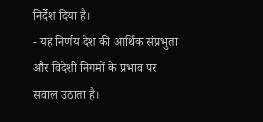निर्देश दिया है।
- यह निर्णय देश की आर्थिक संप्रभुता और विदेशी निगमों के प्रभाव पर सवाल उठाता है।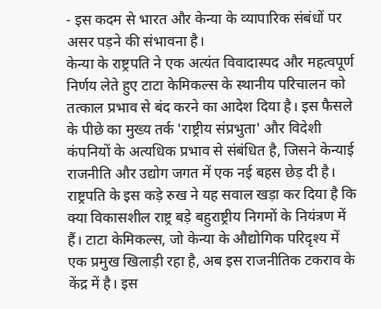- इस कदम से भारत और केन्या के व्यापारिक संबंधों पर असर पड़ने की संभावना है।
केन्या के राष्ट्रपति ने एक अत्यंत विवादास्पद और महत्वपूर्ण निर्णय लेते हुए टाटा केमिकल्स के स्थानीय परिचालन को तत्काल प्रभाव से बंद करने का आदेश दिया है। इस फैसले के पीछे का मुख्य तर्क 'राष्ट्रीय संप्रभुता' और विदेशी कंपनियों के अत्यधिक प्रभाव से संबंधित है, जिसने केन्याई राजनीति और उद्योग जगत में एक नई बहस छेड़ दी है।
राष्ट्रपति के इस कड़े रुख ने यह सवाल खड़ा कर दिया है कि क्या विकासशील राष्ट्र बड़े बहुराष्ट्रीय निगमों के नियंत्रण में हैं। टाटा केमिकल्स, जो केन्या के औद्योगिक परिदृश्य में एक प्रमुख खिलाड़ी रहा है, अब इस राजनीतिक टकराव के केंद्र में है। इस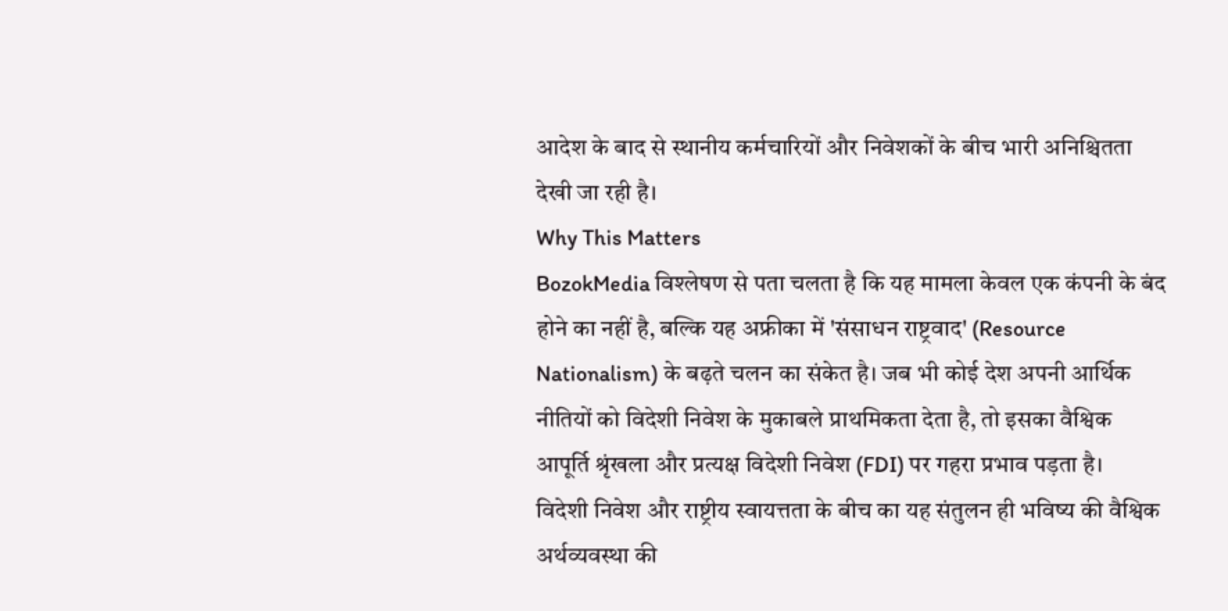आदेश के बाद से स्थानीय कर्मचारियों और निवेशकों के बीच भारी अनिश्चितता देखी जा रही है।
Why This Matters
BozokMedia विश्लेषण से पता चलता है कि यह मामला केवल एक कंपनी के बंद होने का नहीं है, बल्कि यह अफ्रीका में 'संसाधन राष्ट्रवाद' (Resource Nationalism) के बढ़ते चलन का संकेत है। जब भी कोई देश अपनी आर्थिक नीतियों को विदेशी निवेश के मुकाबले प्राथमिकता देता है, तो इसका वैश्विक आपूर्ति श्रृंखला और प्रत्यक्ष विदेशी निवेश (FDI) पर गहरा प्रभाव पड़ता है।
विदेशी निवेश और राष्ट्रीय स्वायत्तता के बीच का यह संतुलन ही भविष्य की वैश्विक अर्थव्यवस्था की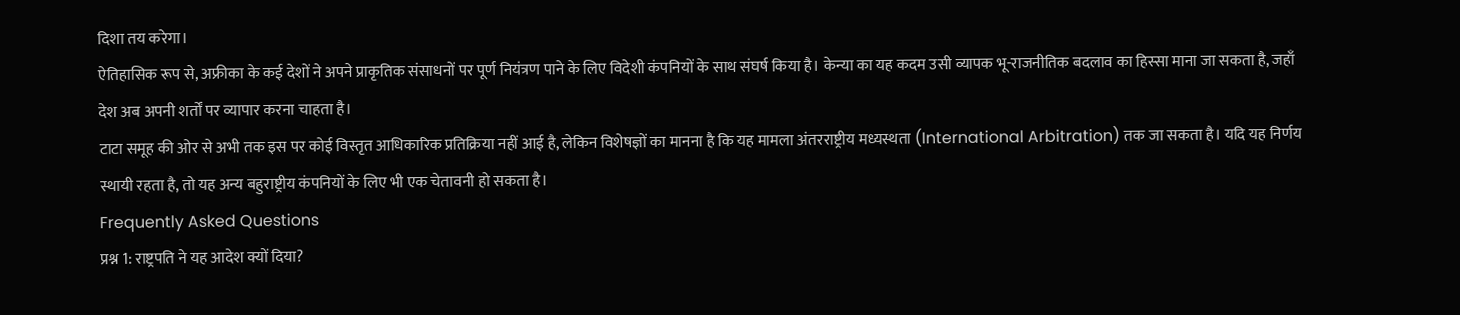दिशा तय करेगा।
ऐतिहासिक रूप से, अफ्रीका के कई देशों ने अपने प्राकृतिक संसाधनों पर पूर्ण नियंत्रण पाने के लिए विदेशी कंपनियों के साथ संघर्ष किया है। केन्या का यह कदम उसी व्यापक भू-राजनीतिक बदलाव का हिस्सा माना जा सकता है, जहाँ देश अब अपनी शर्तों पर व्यापार करना चाहता है।
टाटा समूह की ओर से अभी तक इस पर कोई विस्तृत आधिकारिक प्रतिक्रिया नहीं आई है, लेकिन विशेषज्ञों का मानना है कि यह मामला अंतरराष्ट्रीय मध्यस्थता (International Arbitration) तक जा सकता है। यदि यह निर्णय स्थायी रहता है, तो यह अन्य बहुराष्ट्रीय कंपनियों के लिए भी एक चेतावनी हो सकता है।
Frequently Asked Questions
प्रश्न 1: राष्ट्रपति ने यह आदेश क्यों दिया?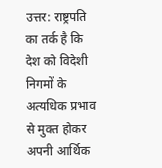उत्तर: राष्ट्रपति का तर्क है कि देश को विदेशी निगमों के अत्यधिक प्रभाव से मुक्त होकर अपनी आर्थिक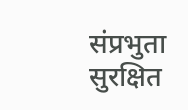संप्रभुता सुरक्षित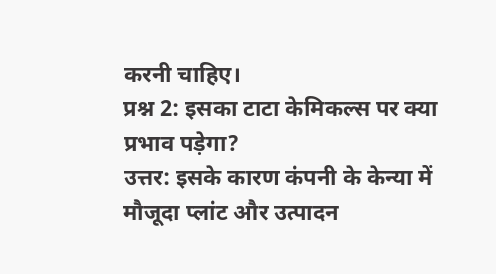करनी चाहिए।
प्रश्न 2: इसका टाटा केमिकल्स पर क्या प्रभाव पड़ेगा?
उत्तर: इसके कारण कंपनी के केन्या में मौजूदा प्लांट और उत्पादन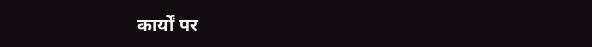कार्यों पर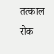तत्काल रोक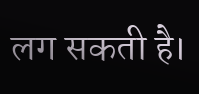लग सकती है।